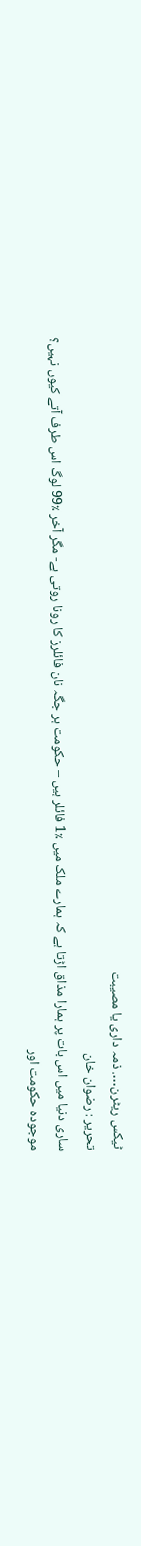ٹیکس ریٹرن…. ذمہ داری یا مصیبت
تحریر : رضوان خان
ساری دنیا میں اس بات پر ہمارا مذاق اڑتا ہے کہ ہمارے ملک میں ٪1 فائلر ہیں – حکومت ہر جگہ نان فائلرز کا رونا روتی ہے- مگر آخر ٪99 لوگ اس طرف آتے کیوں نہیں؟
موجودہ حکومت اور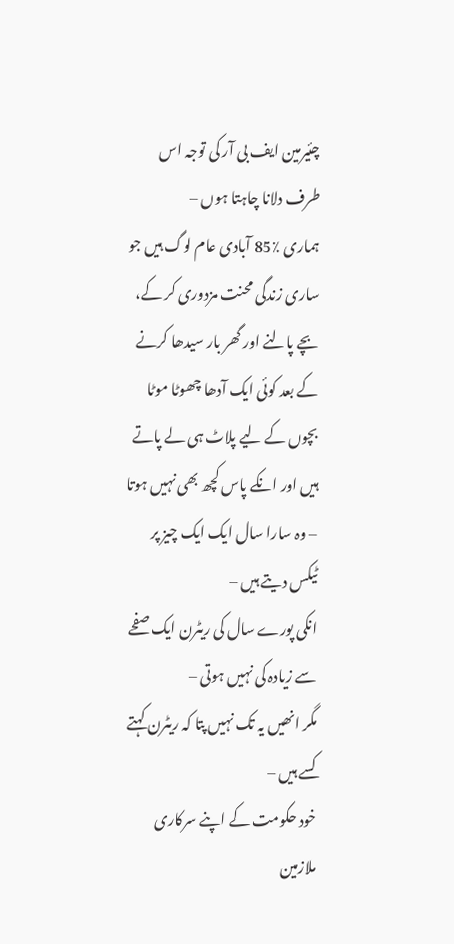چئیرمین ایف بی آر کی توجہ اس طرف دلانا چاہتا ہوں –
ہماری ٪85 آبادی عام لوگ ہیں جو ساری زندگی محنت مزدوری کر کے، بچے پالنے اور گھر بار سیدھا کرنے کے بعد کوئی ایک آدھا چھوٹا موٹا بچوں کے لیے پلاٹ ہی لے پاتے ہیں اور انکے پاس کچھ بھی نہیں ہوتا – وہ سارا سال ایک ایک چیز پر ٹیکس دیتے ہیں –
انکی پورے سال کی ریٹرن ایک صفحے سے زیادہ کی نہیں ہوتی –
مگر انھیں یہ تک نہیں پتا کہ ریٹرن کہتے کسے ہیں –
خود حکومت کے اپنے سرکاری ملازمین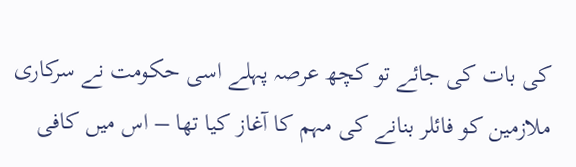کی بات کی جائے تو کچھ عرصہ پہلے اسی حکومت نے سرکاری ملازمین کو فائلر بنانے کی مہم کا آغاز کیا تھا – اس میں کافی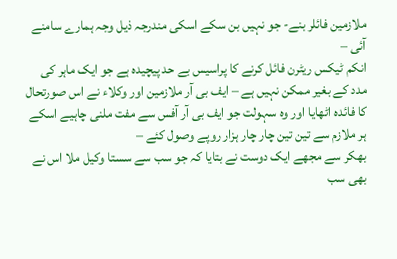ملازمین فائلر بنے- جو نہیں بن سکے اسکی مندرجہ ذیل وجہ ہمارے سامنے آئی –
انکم ٹیکس ریٹرن فائل کرنے کا پراسیس بے حد پیچیدہ ہے جو ایک ماہر کی مدد کے بغیر ممکن نہیں ہے – ایف بی آر ملازمین اور وکلاء نے اس صورتحال کا فائدہ اٹھایا اور وہ سہولت جو ایف بی آر آفس سے مفت ملنی چاہیے اسکے ہر ملازم سے تین تین چار چار ہزار روپے وصول کئے –
بھکر سے مجھے ایک دوست نے بتایا کہ جو سب سے سستا وکیل ملا اس نے بھی سب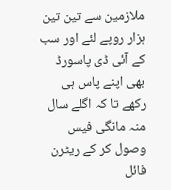ملازمین سے تین تین ہزار روپے لئے اور سب کے آئی ڈی پاسورڈ بھی اپنے پاس ہی رکھے تا کہ اگلے سال منہ مانگی فیس وصول کر کے ریٹرن فائل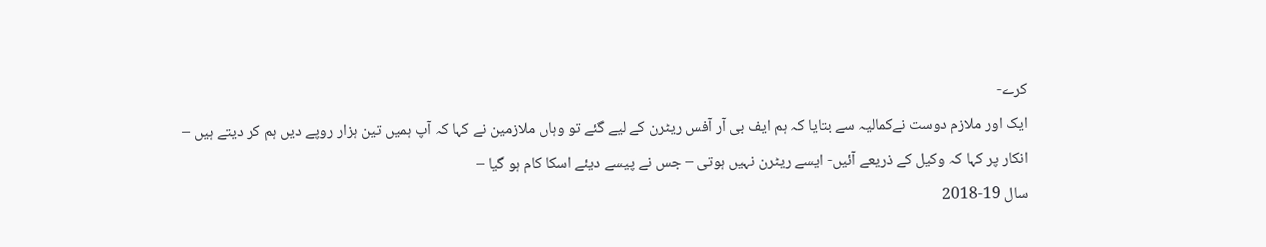کرے-
ایک اور ملازم دوست نےکمالیہ سے بتایا کہ ہم ایف بی آر آفس ریٹرن کے لیے گئے تو وہاں ملازمین نے کہا کہ آپ ہمیں تین ہزار روپے دیں ہم کر دیتے ہیں –
انکار پر کہا کہ وکیل کے ذریعے آئیں- ایسے ریٹرن نہیں ہوتی – جس نے پیسے دیئے اسکا کام ہو گیا –
سال 19-2018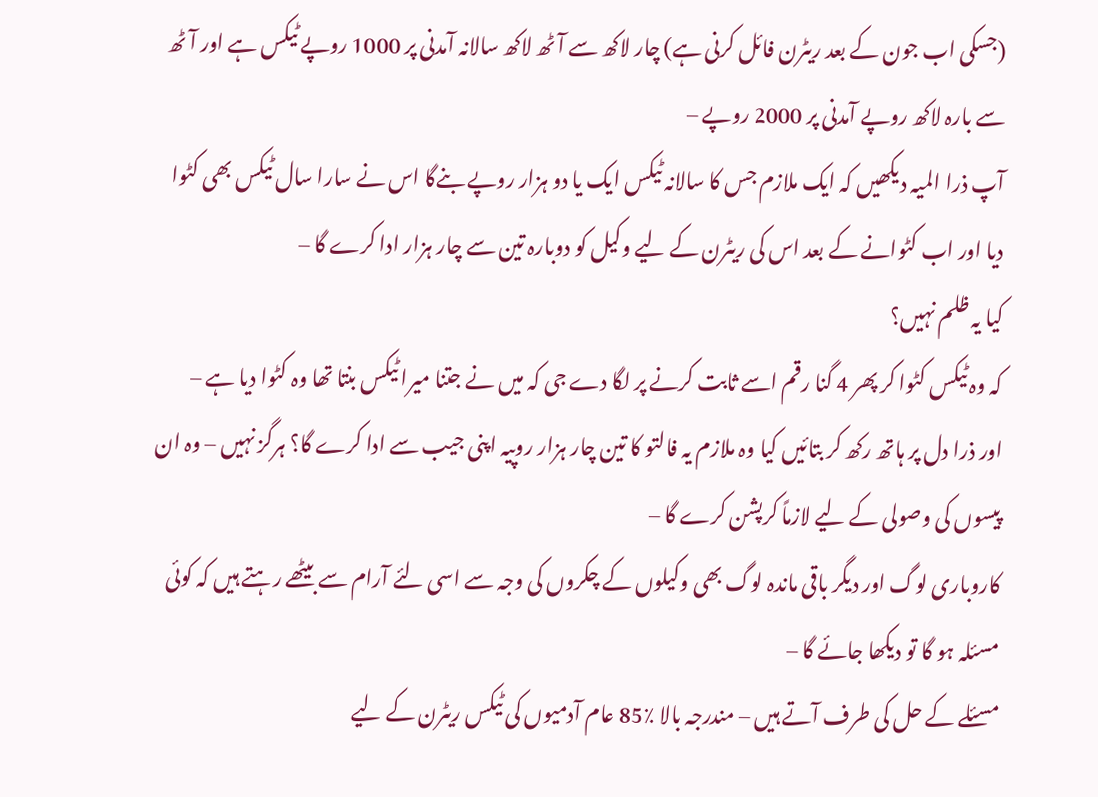(جسکی اب جون کے بعد ریٹرن فائل کرنی ہے) چار لاکھ سے آٹھ لاکھ سالانہ آمدنی پر 1000 روپے ٹیکس ہے اور آٹھ سے بارہ لاکھ روپے آمدنی پر 2000 روپے –
آپ ذرا المیہ دیکھیں کہ ایک ملازم جس کا سالانہ ٹیکس ایک یا دو ہزار روپے بنےگا اس نے سارا سال ٹیکس بھی کٹوا دیا اور اب کٹوانے کے بعد اس کی ریٹرن کے لیے وکیل کو دوبارہ تین سے چار ہزار ادا کرے گا –
کیا یہ ظلم نہیں؟
کہ وہ ٹیکس کٹوا کر پھر 4 گنا رقم اسے ثابت کرنے پر لگا دے جی کہ میں نے جتنا میرا ٹیکس بنتا تھا وہ کٹوا دیا ہے –
اور ذرا دل پر ہاتھ رکھ کر بتائیں کیا وہ ملازم یہ فالتو کا تین چار ہزار روپیہ اپنی جیب سے ادا کرے گا؟ ہرگز نہیں – وہ ان پیسوں کی وصولی کے لیے لازماً کرپشن کرے گا –
کاروباری لوگ اور دیگر باقی ماندہ لوگ بھی وکیلوں کے چکروں کی وجہ سے اسی لئے آرام سے بیٹھے رہتے ہیں کہ کوئی مسئلہ ہو گا تو دیکھا جائے گا –
مسئلے کے حل کی طرف آتے ہیں – مندرجہ بالا ٪85 عام آدمیوں کی ٹیکس ریٹرن کے لیے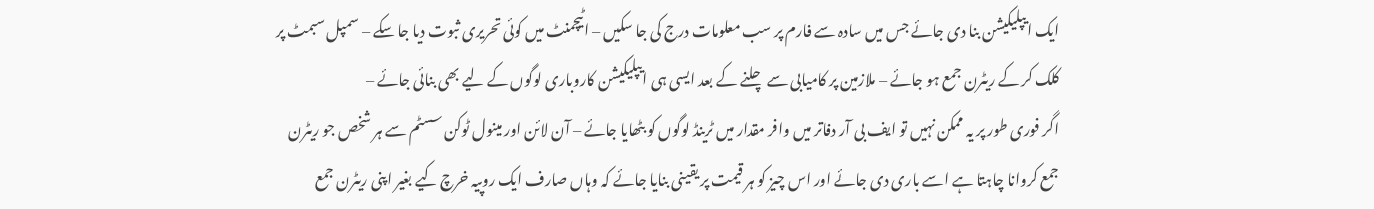ایک ایپلیکیشن بنا دی جائے جس میں سادہ سے فارم پر سب معلومات درج کی جا سکیں – اٹیچمنٹ میں کوئی تحریری ثبوت دیا جا سکے – سمپل سبمٹ پر کلک کر کے ریٹرن جمع ہو جائے – ملازمین پر کامیابی سے چلنے کے بعد ایسی ہی ایپلیکیشن کاروباری لوگوں کے لیے بھی بنائی جائے –
اگر فوری طور پر یہ ممکن نہیں تو ایف بی آر دفاتر میں وافر مقدار میں ٹرینڈ لوگوں کو بٹھایا جائے – آن لائن اور مینول ٹوکن سسٹم سے ہر شخص جو ریٹرن جمع کروانا چاہتا ہے اسے باری دی جائے اور اس چیز کو ہر قیمت پر یقینی بنایا جائے کہ وہاں صارف ایک روپیہ خرچ کیے بغیر اپنی ریٹرن جمع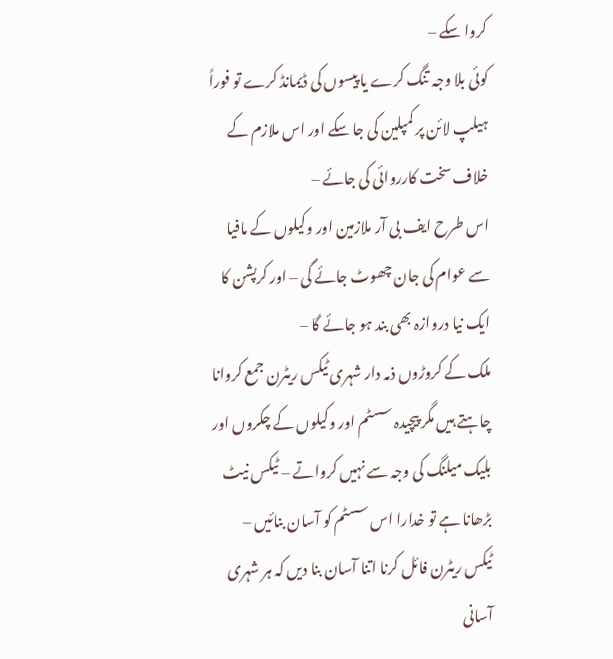کروا سکے –
کوئی بلا وجہ تنگ کرے یا پیسوں کی ڈیمانڈ کرے تو فوراً ہیلپ لائن پر کمپلین کی جا سکے اور اس ملازم کے خلاف سخت کارروائی کی جائے –
اس طرح ایف بی آر ملازمین اور وکیلوں کے مافیا سے عوام کی جان چھوٹ جائے گی – اور کرپشن کا ایک نیا دروازہ بھی بند ہو جائے گا –
ملک کے کروڑوں ذمہ دار شہری ٹیکس ریٹرن جمع کروانا چاہتے ہیں مگر پیچیدہ سسٹم اور وکیلوں کے چکروں اور بلیک میلنگ کی وجہ سے نہیں کرواتے – ٹیکس نیٹ بڑھانا ہے تو خدارا اس سسٹم کو آسان بنائیں –
ٹیکس ریٹرن فائل کرنا اتنا آسان بنا دیں کہ ہر شہری آسانی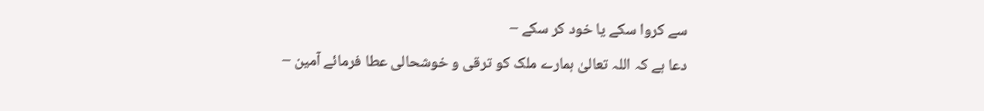سے کروا سکے یا خود کر سکے –
دعا ہے کہ اللہ تعالیٰ ہمارے ملک کو ترقی و خوشحالی عطا فرمائے آمین –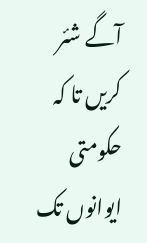آگے شئر کریں تا کہ حکومتی ایوانوں تک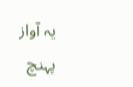یہ آواز پہنچ